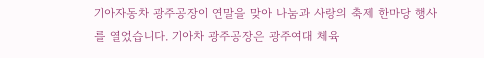기아자동차 광주공장이 연말을 맞아 나눔과 사랑의 축제 한마당 행사를 열었습니다. 기아차 광주공장은 광주여대 체육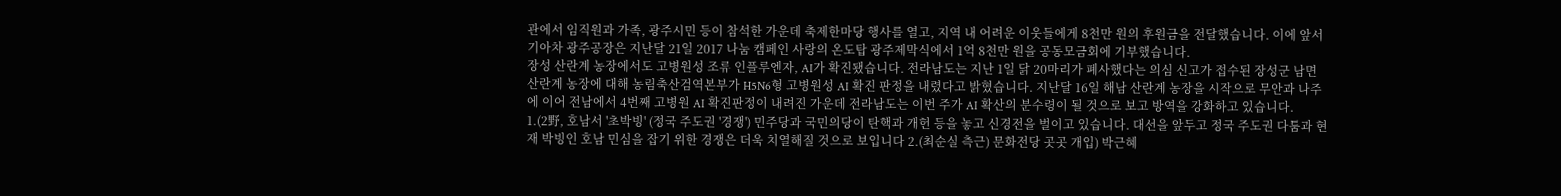관에서 임직원과 가족, 광주시민 등이 참석한 가운데 축제한마당 행사를 열고, 지역 내 어려운 이웃들에게 8천만 원의 후원금을 전달했습니다. 이에 앞서 기아차 광주공장은 지난달 21일 2017 나눔 캠페인 사랑의 온도탑 광주제막식에서 1억 8천만 원을 공동모금회에 기부했습니다.
장성 산란계 농장에서도 고병원성 조류 인플루엔자, AI가 확진됐습니다. 전라남도는 지난 1일 닭 20마리가 폐사했다는 의심 신고가 접수된 장성군 남면 산란계 농장에 대해 농림축산검역본부가 H5N6형 고병원성 AI 확진 판정을 내렸다고 밝혔습니다. 지난달 16일 해남 산란계 농장을 시작으로 무안과 나주에 이어 전남에서 4번째 고병원 AI 확진판정이 내려진 가운데 전라남도는 이번 주가 AI 확산의 분수령이 될 것으로 보고 방역을 강화하고 있습니다.
1.(2野, 호남서 '초박빙' (정국 주도권 '경쟁') 민주당과 국민의당이 탄핵과 개헌 등을 놓고 신경전을 벌이고 있습니다. 대선을 앞두고 정국 주도권 다툼과 현재 박빙인 호남 민심을 잡기 위한 경쟁은 더욱 치열해질 것으로 보입니다 2.(최순실 측근) 문화전당 곳곳 개입) 박근혜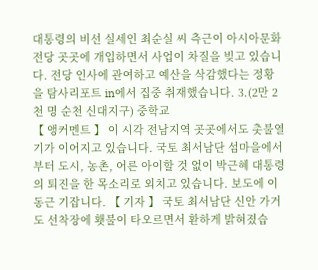대통령의 비선 실세인 최순실 씨 측근이 아시아문화전당 곳곳에 개입하면서 사업이 차질을 빚고 있습니다. 전당 인사에 관여하고 예산을 삭감했다는 정황을 탐사리포트 in에서 집중 취재했습니다. 3.(2만 2천 명 순천 신대지구) 중학교
【 앵커멘트 】 이 시각 전남지역 곳곳에서도 촛불열기가 이어지고 있습니다. 국토 최서남단 섬마을에서부터 도시, 농촌, 어른 아이할 것 없이 박근혜 대통령의 퇴진을 한 목소리로 외치고 있습니다. 보도에 이동근 기잡니다. 【 기자 】 국토 최서남단 신안 가거도 선착장에 횃불이 타오르면서 환하게 밝혀졌습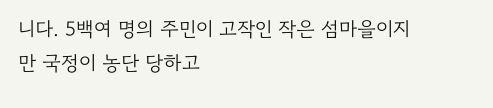니다. 5백여 명의 주민이 고작인 작은 섬마을이지만 국정이 농단 당하고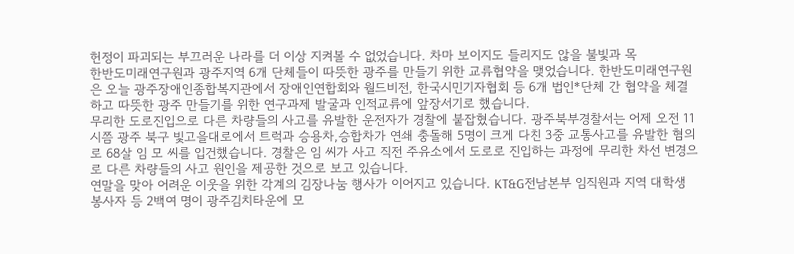헌정이 파괴되는 부끄러운 나라를 더 이상 지켜볼 수 없었습니다. 차마 보이지도 들리지도 않을 불빛과 목
한반도미래연구원과 광주지역 6개 단체들이 따뜻한 광주를 만들기 위한 교류협약을 맺었습니다. 한반도미래연구원은 오늘 광주장애인종합복지관에서 장애인연합회와 월드비전, 한국시민기자협회 등 6개 법인*단체 간 협약을 체결하고 따뜻한 광주 만들기를 위한 연구과제 발굴과 인적교류에 앞장서기로 했습니다.
무리한 도로진입으로 다른 차량들의 사고를 유발한 운전자가 경찰에 붙잡혔습니다. 광주북부경찰서는 어제 오전 11시쯤 광주 북구 빛고을대로에서 트럭과 승용차,승합차가 연쇄 충돌해 5명이 크게 다친 3중 교통사고를 유발한 혐의로 68살 임 모 씨를 입건했습니다. 경찰은 임 씨가 사고 직전 주유소에서 도로로 진입하는 과정에 무리한 차선 변경으로 다른 차량들의 사고 원인을 제공한 것으로 보고 있습니다.
연말을 맞아 어려운 이웃을 위한 각계의 김장나눔 행사가 이어지고 있습니다. KT&G전남본부 임직원과 지역 대학생 봉사자 등 2백여 명이 광주김치타운에 모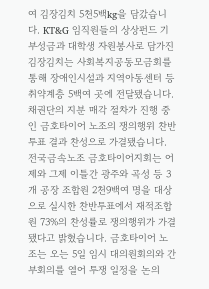여 김장김치 5천5백kg을 담갔습니다. KT&G 임직원들의 상상펀드 기부성금과 대학생 자원봉사로 담가진 김장김치는 사회복지공동모금회를 통해 장애인시설과 지역아동센터 등 취약계층 5백여 곳에 전달됐습니다.
채권단의 지분 매각 절차가 진행 중인 금호타이어 노조의 쟁의행위 찬반투표 결과 찬성으로 가결됐습니다. 전국금속노조 금호타이어지회는 어제와 그제 이틀간 광주와 곡성 등 3개 공장 조합원 2천9백여 명을 대상으로 실시한 찬반투표에서 재적조합원 73%의 찬성률로 쟁의행위가 가결됐다고 밝혔습니다. 금호타이어 노조는 오는 5일 임시 대의원회의와 간부회의를 열어 투쟁 일정을 논의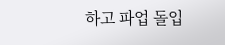하고 파업 돌입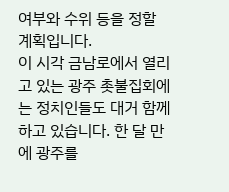여부와 수위 등을 정할 계획입니다.
이 시각 금남로에서 열리고 있는 광주 촛불집회에는 정치인들도 대거 함께하고 있습니다. 한 달 만에 광주를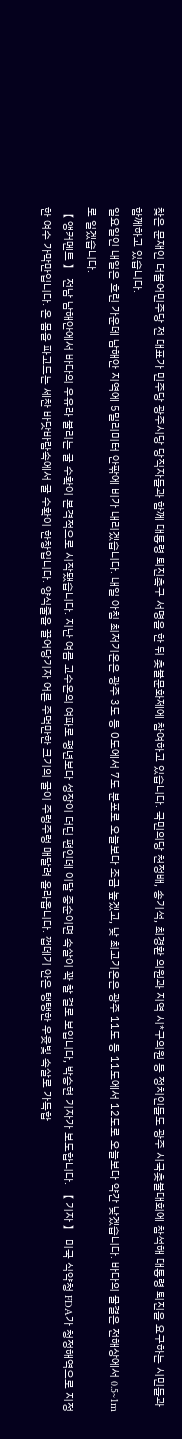찾은 문재인 더불어민주당 전 대표가 민주당 광주시당 당직자들과 함께 대통령 퇴진촉구 서명을 한 뒤 촛불문화제에 참여하고 있습니다. 국민의당 천정배, 송기석, 최경환 의원과 지역 시*구의원 등 정치인들도 광주 시국촛불대회에 참석해 대통령 퇴진을 요구하는 시민들과 함께하고 있습니다.
일요일인 내일은 흐린 가운데 남해안 지역에 5밀리미터 안팎에 비가 내리겠습니다. 내일 아침 최저기온은 광주 3도 등 0도에서 7도 분포로 오늘보다 조금 높겠고, 낮 최고기온은 광주 11도 등 11도에서 12도로 오늘보다 약간 낮겠습니다. 바다의 물결은 전해상에서 0.5~1m로 일겠습니다.
【 앵커멘트 】 전남 남해안에서 바다의 우유라 불리는 굴 수확이 본격적으로 시작됐습니다. 지난 여름 고수온의 여파로 평년보다 성장이 더딘 편인데 이달 중순이면 속살이 꽉 찰 걸로 보입니다, 박승현 기자가 보도합니다. 【 기자 】 미국 식약청 FDA가 청정해역으로 지정한 여수 가막만입니다. 온 몸을 파고드는 세찬 바닷바람속에서 굴 수확이 한창입니다. 양식줄을 끌어당기자 어른 주먹만한 크기의 굴이 주렁주렁 매달려 올라옵니다. 껍데기 안은 탱탱한 우윳빛 속살로 가득합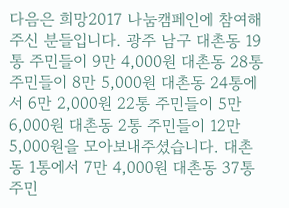다음은 희망2017 나눔캠페인에 참여해주신 분들입니다. 광주 남구 대촌동 19통 주민들이 9만 4,000원 대촌동 28통 주민들이 8만 5,000원 대촌동 24통에서 6만 2,000원 22통 주민들이 5만 6,000원 대촌동 2통 주민들이 12만 5,000원을 모아보내주셨습니다. 대촌동 1통에서 7만 4,000원 대촌동 37통 주민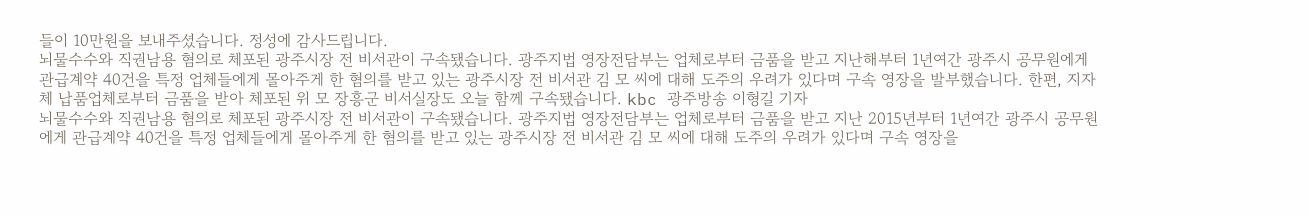들이 10만원을 보내주셨습니다. 정성에 감사드립니다.
뇌물수수와 직권남용 혐의로 체포된 광주시장 전 비서관이 구속됐습니다. 광주지법 영장전담부는 업체로부터 금품을 받고 지난해부터 1년여간 광주시 공무원에게 관급계약 40건을 특정 업체들에게 몰아주게 한 혐의를 받고 있는 광주시장 전 비서관 김 모 씨에 대해 도주의 우려가 있다며 구속 영장을 발부했습니다. 한편, 지자체 납품업체로부터 금품을 받아 체포된 위 모 장흥군 비서실장도 오늘 함께 구속됐습니다. kbc 광주방송 이형길 기자
뇌물수수와 직권남용 혐의로 체포된 광주시장 전 비서관이 구속됐습니다. 광주지법 영장전담부는 업체로부터 금품을 받고 지난 2015년부터 1년여간 광주시 공무원에게 관급계약 40건을 특정 업체들에게 몰아주게 한 혐의를 받고 있는 광주시장 전 비서관 김 모 씨에 대해 도주의 우려가 있다며 구속 영장을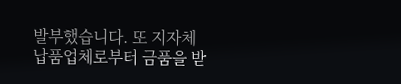발부했습니다. 또 지자체 납품업체로부터 금품을 받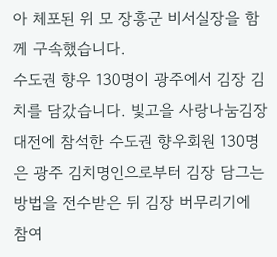아 체포된 위 모 장흥군 비서실장을 함께 구속했습니다.
수도권 향우 130명이 광주에서 김장 김치를 담갔습니다. 빛고을 사랑나눔김장대전에 참석한 수도권 향우회원 130명은 광주 김치명인으로부터 김장 담그는 방법을 전수받은 뒤 김장 버무리기에 참여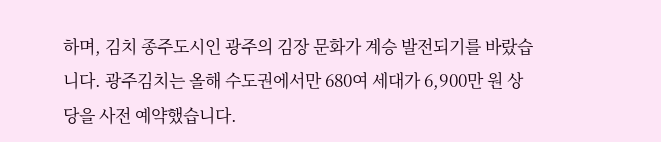하며, 김치 종주도시인 광주의 김장 문화가 계승 발전되기를 바랐습니다. 광주김치는 올해 수도권에서만 680여 세대가 6,900만 원 상당을 사전 예약했습니다.